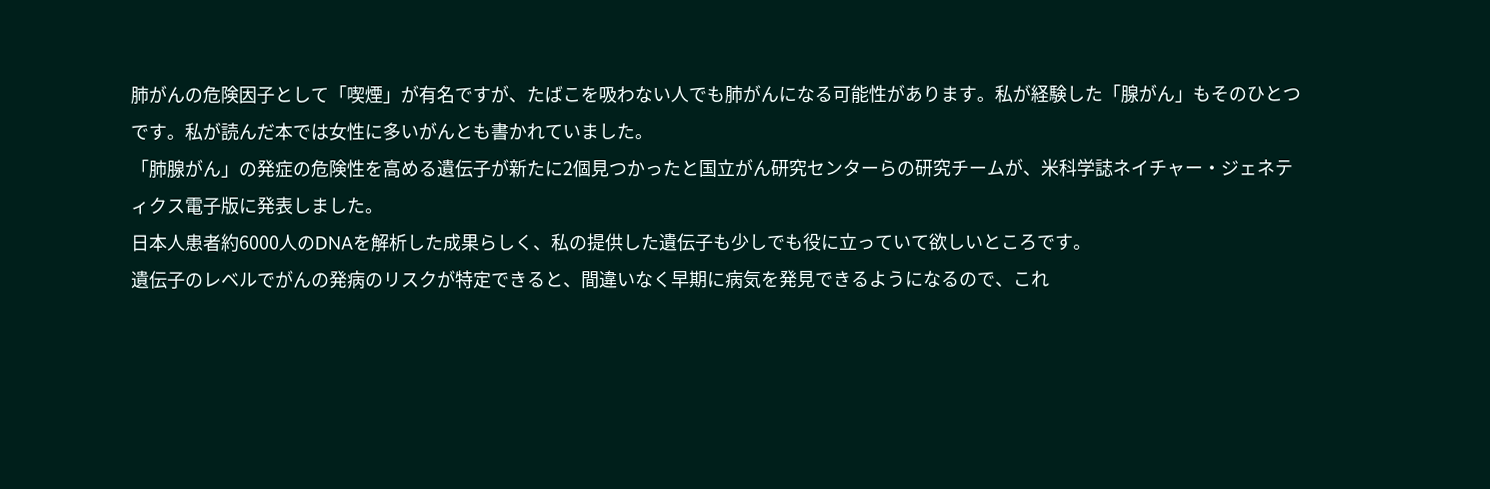肺がんの危険因子として「喫煙」が有名ですが、たばこを吸わない人でも肺がんになる可能性があります。私が経験した「腺がん」もそのひとつです。私が読んだ本では女性に多いがんとも書かれていました。
「肺腺がん」の発症の危険性を高める遺伝子が新たに2個見つかったと国立がん研究センターらの研究チームが、米科学誌ネイチャー・ジェネティクス電子版に発表しました。
日本人患者約6000人のDNAを解析した成果らしく、私の提供した遺伝子も少しでも役に立っていて欲しいところです。
遺伝子のレベルでがんの発病のリスクが特定できると、間違いなく早期に病気を発見できるようになるので、これ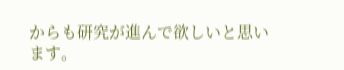からも研究が進んで欲しいと思います。